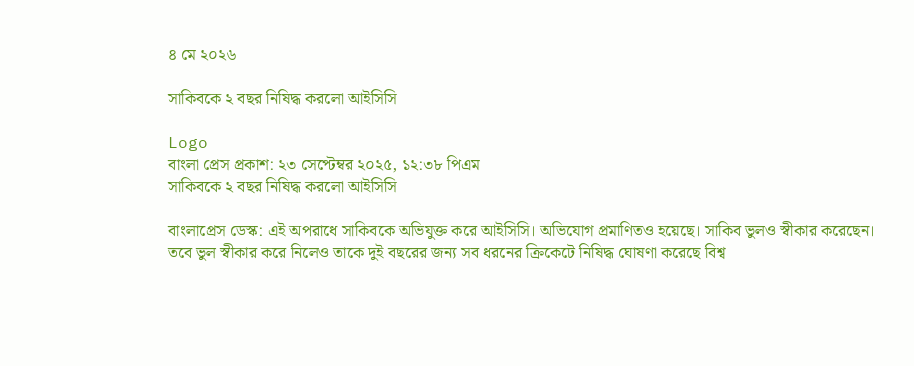৪ মে ২০২৬

সাকিবকে ২ বছর নিষিদ্ধ করলো আইসিসি

Logo
বাংলা প্রেস প্রকাশ: ২৩ সেপ্টেম্বর ২০২৫, ১২:৩৮ পিএম
সাকিবকে ২ বছর নিষিদ্ধ করলো আইসিসি

বাংলাপ্রেস ডেস্ক: এই অপরাধে সাকিবকে অভিযুক্ত করে আইসিসি। অভিযোগ প্রমাণিতও হয়েছে। সাকিব ভুলও স্বীকার করেছেন। তবে ভুল স্বীকার করে নিলেও তাকে দুই বছরের জন্য সব ধরনের ক্রিকেটে নিষিদ্ধ ঘোষণা করেছে বিশ্ব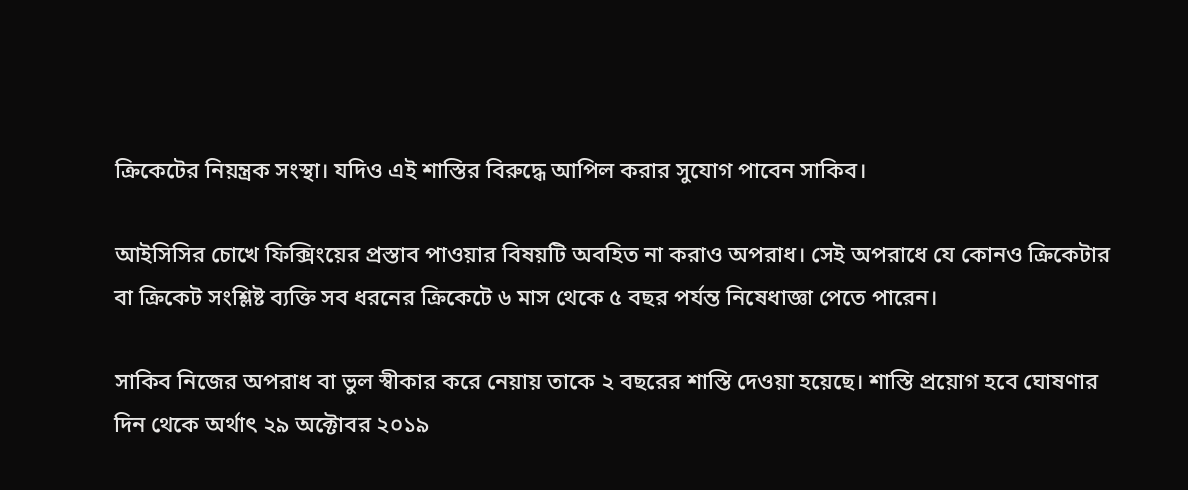ক্রিকেটের নিয়ন্ত্রক সংস্থা। যদিও এই শাস্তির বিরুদ্ধে আপিল করার সুযোগ পাবেন সাকিব।

আইসিসির চোখে ফিক্সিংয়ের প্রস্তাব পাওয়ার বিষয়টি অবহিত না করাও অপরাধ। সেই অপরাধে যে কোনও ক্রিকেটার বা ক্রিকেট সংশ্লিষ্ট ব্যক্তি সব ধরনের ক্রিকেটে ৬ মাস থেকে ৫ বছর পর্যন্ত নিষেধাজ্ঞা পেতে পারেন।

সাকিব নিজের অপরাধ বা ভুল স্বীকার করে নেয়ায় তাকে ২ বছরের শাস্তি দেওয়া হয়েছে। শাস্তি প্রয়োগ হবে ঘোষণার দিন থেকে অর্থাৎ ২৯ অক্টোবর ২০১৯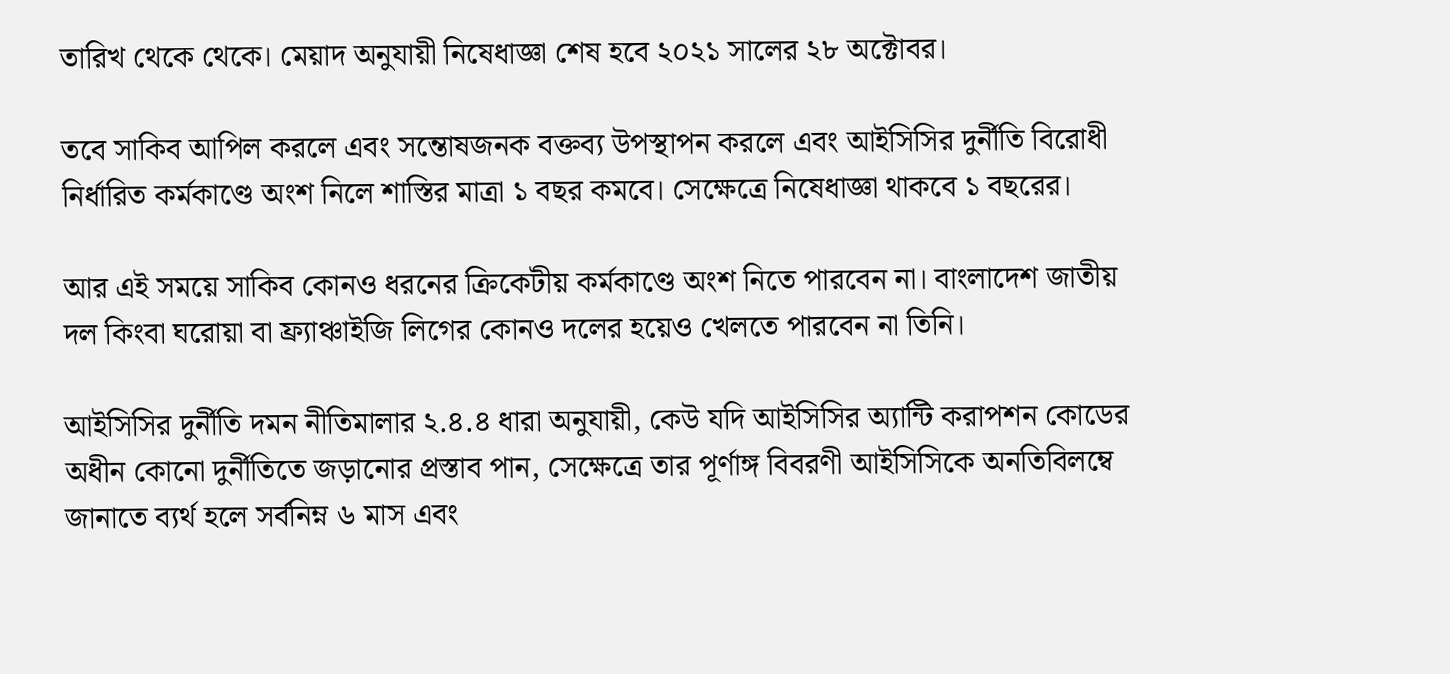তারিখ থেকে থেকে। মেয়াদ অনুযায়ী নিষেধাজ্ঞা শেষ হবে ২০২১ সালের ২৮ অক্টোবর।

তবে সাকিব আপিল করলে এবং সন্তোষজনক বক্তব্য উপস্থাপন করলে এবং আইসিসির দুর্নীতি বিরোধী নির্ধারিত কর্মকাণ্ডে অংশ নিলে শাস্তির মাত্রা ১ বছর কমবে। সেক্ষেত্রে নিষেধাজ্ঞা থাকবে ১ বছরের।

আর এই সময়ে সাকিব কোনও ধরনের ক্রিকেটীয় কর্মকাণ্ডে অংশ নিতে পারবেন না। বাংলাদেশ জাতীয় দল কিংবা ঘরোয়া বা ফ্র্যাঞ্চাইজি লিগের কোনও দলের হয়েও খেলতে পারবেন না তিনি।

আইসিসির দুর্নীতি দমন নীতিমালার ২.৪.৪ ধারা অনুযায়ী, কেউ যদি আইসিসির অ্যান্টি করাপশন কোডের অধীন কোনো দুর্নীতিতে জড়ানোর প্রস্তাব পান, সেক্ষেত্রে তার পূর্ণাঙ্গ বিবরণী আইসিসিকে অনতিবিলম্বে জানাতে ব্যর্থ হলে সর্বনিম্ন ৬ মাস এবং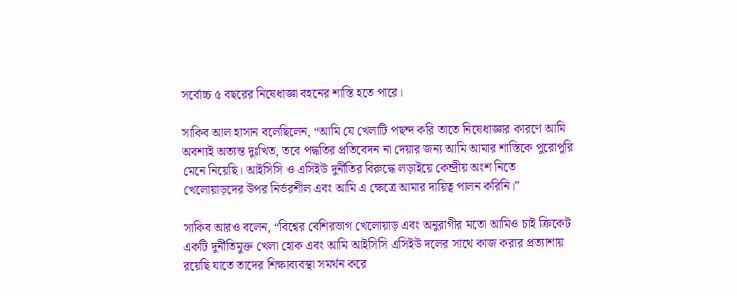সর্বোচ্চ ৫ বছরের নিষেধাজ্ঞা বহনের শাস্তি হতে পারে।

সাকিব আল হাসান বলেছিলেন, “আমি যে খেলাটি পছন্দ করি তাতে নিষেধাজ্ঞার কারণে আমি অবশ্যই অত্যন্ত দুঃখিত, তবে পদ্ধতির প্রতিবেদন না দেয়ার জন্য আমি আমার শাস্তিকে পুরোপুরি মেনে নিয়েছি। আইসিসি ও এসিইউ দুর্নীতির বিরুদ্ধে লড়াইয়ে কেন্দ্রীয় অংশ নিতে খেলোয়াড়দের উপর নির্ভরশীল এবং আমি এ ক্ষেত্রে আমার দায়িত্ব পালন করিনি।”

সাকিব আরও বলেন, “বিশ্বের বেশিরভাগ খেলোয়াড় এবং অনুরাগীর মতো আমিও চাই ক্রিকেট একটি দুর্নীতিমুক্ত খেলা হোক এবং আমি আইসিসি এসিইউ দলের সাথে কাজ করার প্রত্যাশায় রয়েছি যাতে তাদের শিক্ষাব্যবস্থা সমর্থন করে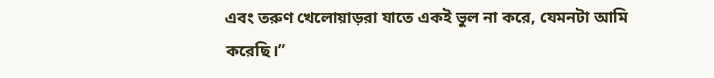এবং তরুণ খেলোয়াড়রা যাতে একই ভুল না করে, যেমনটা আমি করেছি।”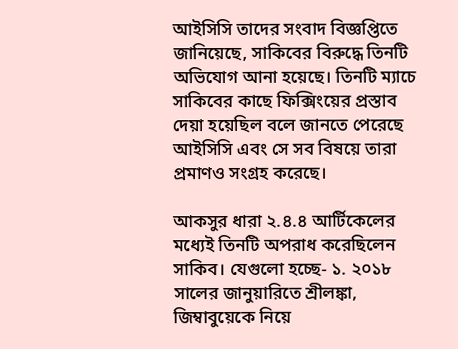আইসিসি তাদের সংবাদ বিজ্ঞপ্তিতে জানিয়েছে, সাকিবের বিরুদ্ধে তিনটি অভিযোগ আনা হয়েছে। তিনটি ম্যাচে সাকিবের কাছে ফিক্সিংয়ের প্রস্তাব দেয়া হয়েছিল বলে জানতে পেরেছে আইসিসি এবং সে সব বিষয়ে তারা প্রমাণও সংগ্রহ করেছে।

আকসুর ধারা ২.৪.৪ আর্টিকেলের মধ্যেই তিনটি অপরাধ করেছিলেন সাকিব। যেগুলো হচ্ছে- ১. ২০১৮ সালের জানুয়ারিতে শ্রীলঙ্কা, জিম্বাবুয়েকে নিয়ে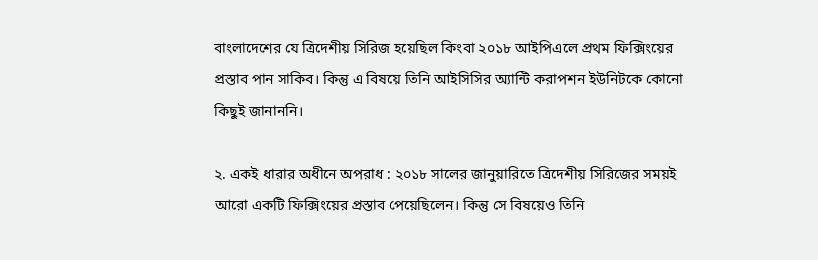বাংলাদেশের যে ত্রিদেশীয় সিরিজ হয়েছিল কিংবা ২০১৮ আইপিএলে প্রথম ফিক্সিংয়ের প্রস্তাব পান সাকিব। কিন্তু এ বিষয়ে তিনি আইসিসির অ্যান্টি করাপশন ইউনিটকে কোনো কিছুই জানাননি।

২. একই ধারার অধীনে অপরাধ : ২০১৮ সালের জানুয়ারিতে ত্রিদেশীয় সিরিজের সময়ই আরো একটি ফিক্সিংয়ের প্রস্তাব পেয়েছিলেন। কিন্তু সে বিষয়েও তিনি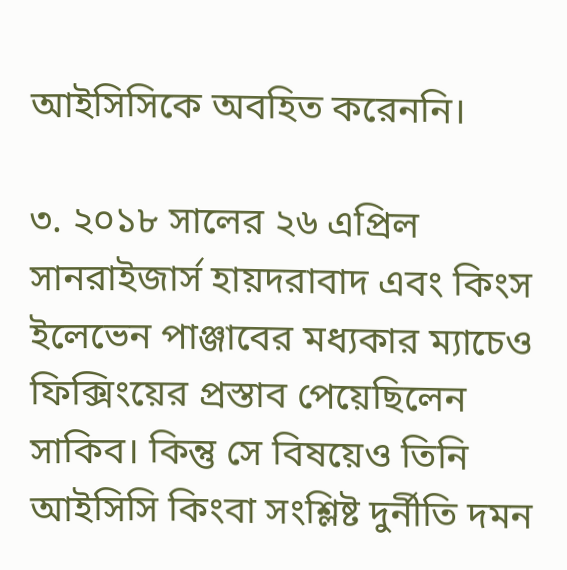আইসিসিকে অবহিত করেননি।

৩. ২০১৮ সালের ২৬ এপ্রিল সানরাইজার্স হায়দরাবাদ এবং কিংস ইলেভেন পাঞ্জাবের মধ্যকার ম্যাচেও ফিক্সিংয়ের প্রস্তাব পেয়েছিলেন সাকিব। কিন্তু সে বিষয়েও তিনি আইসিসি কিংবা সংশ্লিষ্ট দুর্নীতি দমন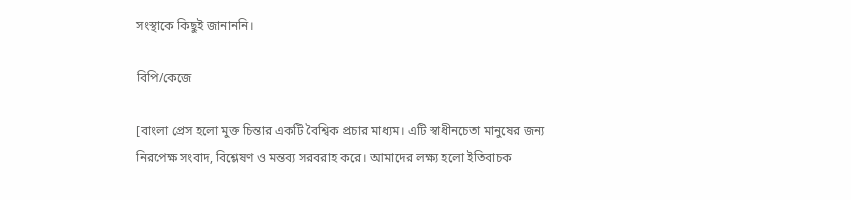সংস্থাকে কিছুই জানাননি।

বিপি/কেজে

[বাংলা প্রেস হলো মুক্ত চিন্তার একটি বৈশ্বিক প্রচার মাধ্যম। এটি স্বাধীনচেতা মানুষের জন্য নিরপেক্ষ সংবাদ, বিশ্লেষণ ও মন্তব্য সরবরাহ করে। আমাদের লক্ষ্য হলো ইতিবাচক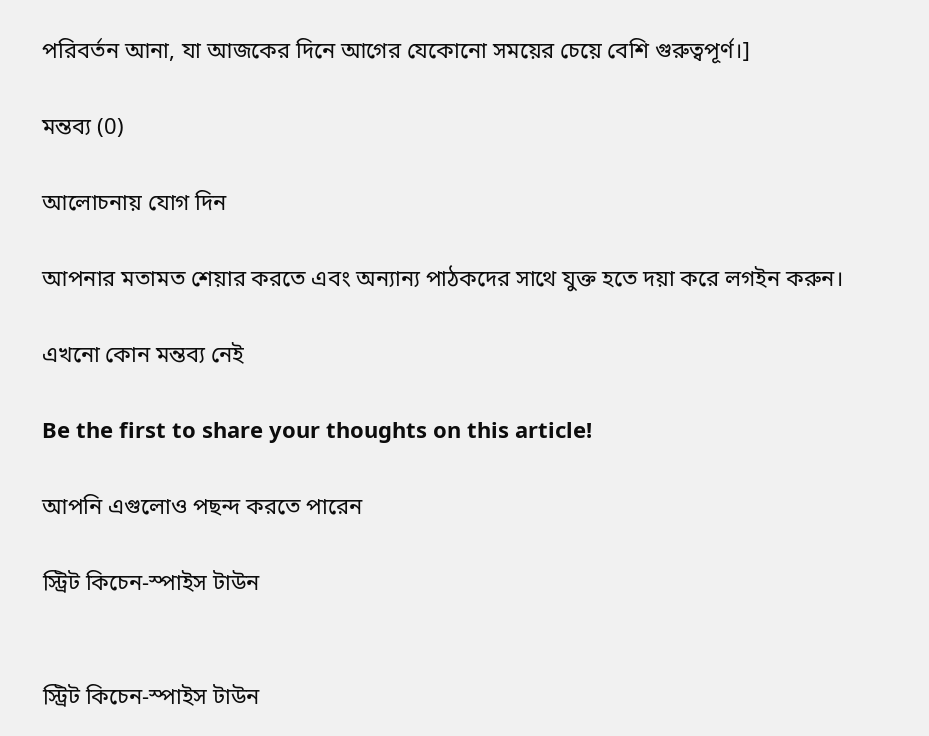পরিবর্তন আনা, যা আজকের দিনে আগের যেকোনো সময়ের চেয়ে বেশি গুরুত্বপূর্ণ।]

মন্তব্য (0)

আলোচনায় যোগ দিন

আপনার মতামত শেয়ার করতে এবং অন্যান্য পাঠকদের সাথে যুক্ত হতে দয়া করে লগইন করুন।

এখনো কোন মন্তব্য নেই

Be the first to share your thoughts on this article!

আপনি এগুলোও পছন্দ করতে পারেন

স্ট্রিট কিচেন-স্পাইস টাউন


স্ট্রিট কিচেন-স্পাইস টাউন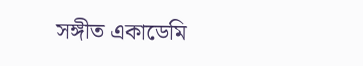সঙ্গীত একাডেমি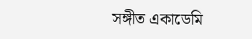সঙ্গীত একাডেমি